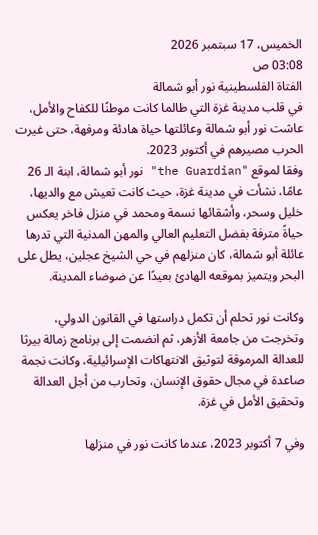الخميس، 17 سبتمبر 2026
03:08 ص
الفتاة الفلسطينية نور أبو شمالة
في قلب مدينة غزة التي طالما كانت موطنًا للكفاح والأمل، عاشت نور أبو شمالة وعائلتها حياة هادئة ومرفهة، حتى غيرت الحرب مصيرهم في أكتوبر 2023.
وفقا لموقع "the Guardian" نور أبو شمالة، ابنة الـ 26 عامًا، نشأت في مدينة غزة، حيث كانت تعيش مع والديها، خليل وسحر، وأشقائها نسمة ومحمد في منزل فاخر يعكس حياةً مترفة بفضل التعليم العالي والمهن المدنية التي تدرها عائلة أبو شمالة، كان منزلهم في حي الشيخ عجلين، يطل على البحر ويتميز بموقعه الهادئ بعيدًا عن ضوضاء المدينة.

وكانت نور تحلم أن تكمل دراستها في القانون الدولي، وتخرجت من جامعة الأزهر، ثم انضمت إلى برنامج زمالة بيرثا للعدالة المرموقة لتوثيق الانتهاكات الإسرائيلية، وكانت نجمة صاعدة في مجال حقوق الإنسان، وتحارب من أجل العدالة وتحقيق الأمل في غزة.

وفي 7 أكتوبر 2023، عندما كانت نور في منزلها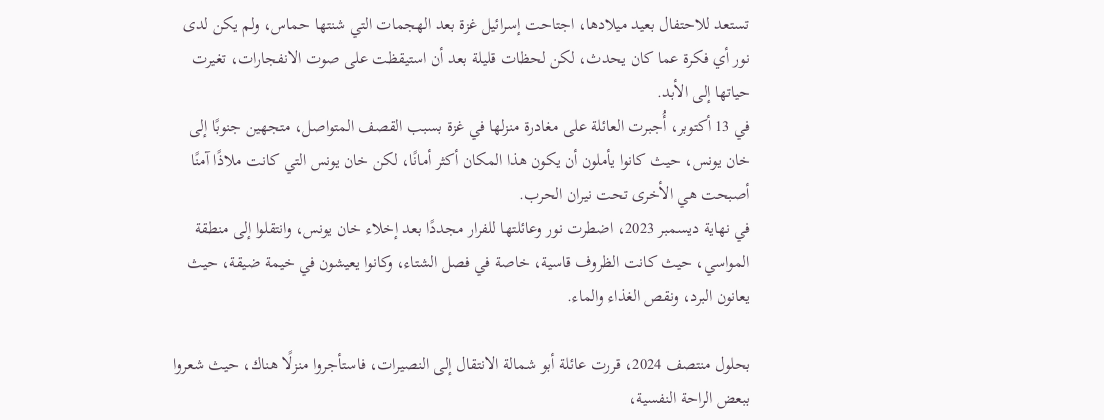تستعد للاحتفال بعيد ميلادها، اجتاحت إسرائيل غزة بعد الهجمات التي شنتها حماس، ولم يكن لدى نور أي فكرة عما كان يحدث، لكن لحظات قليلة بعد أن استيقظت على صوت الانفجارات، تغيرت حياتها إلى الأبد.
في 13 أكتوبر، أُجبرت العائلة على مغادرة منزلها في غزة بسبب القصف المتواصل، متجهين جنوبًا إلى خان يونس، حيث كانوا يأملون أن يكون هذا المكان أكثر أمانًا، لكن خان يونس التي كانت ملاذًا آمنًا أصبحت هي الأخرى تحت نيران الحرب.
في نهاية ديسمبر 2023، اضطرت نور وعائلتها للفرار مجددًا بعد إخلاء خان يونس، وانتقلوا إلى منطقة المواسي، حيث كانت الظروف قاسية، خاصة في فصل الشتاء، وكانوا يعيشون في خيمة ضيقة، حيث يعانون البرد، ونقص الغذاء والماء.

بحلول منتصف 2024، قررت عائلة أبو شمالة الانتقال إلى النصيرات، فاستأجروا منزلًا هناك، حيث شعروا ببعض الراحة النفسية،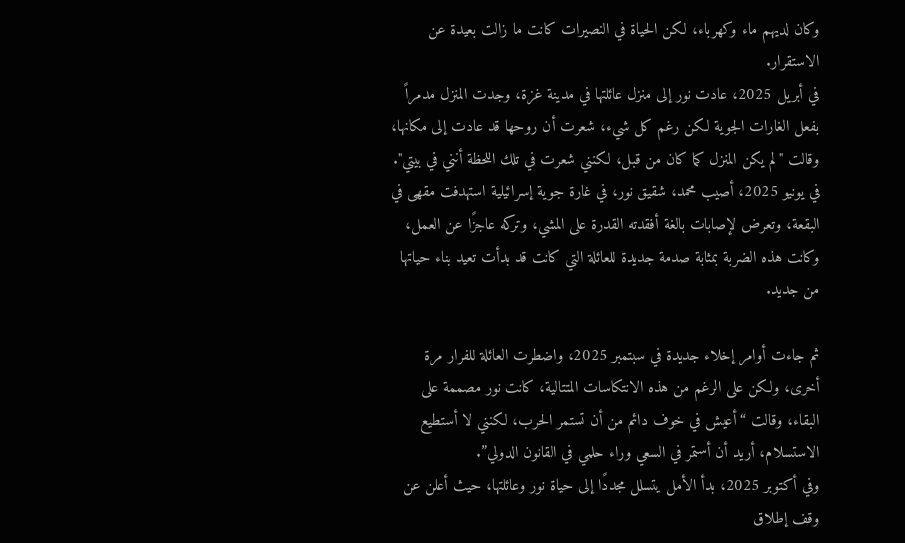وكان لديهم ماء وكهرباء، لكن الحياة في النصيرات كانت ما زالت بعيدة عن الاستقرار.
في أبريل 2025، عادت نور إلى منزل عائلتها في مدينة غزة، وجدت المنزل مدمراً بفعل الغارات الجوية لكن رغم كل شيء، شعرت أن روحها قد عادت إلى مكانها، وقالت "لم يكن المنزل كما كان من قبل، لكنني شعرت في تلك اللحظة أنني في بيتي".
في يونيو 2025، أصيب محمد، شقيق نور، في غارة جوية إسرائيلية استهدفت مقهى في البقعة، وتعرض لإصابات بالغة أفقدته القدرة على المشي، وتركه عاجزًا عن العمل، وكانت هذه الضربة بمثابة صدمة جديدة للعائلة التي كانت قد بدأت تعيد بناء حياتها من جديد.

ثم جاءت أوامر إخلاء جديدة في سبتمبر 2025، واضطرت العائلة للفرار مرة أخرى، ولكن على الرغم من هذه الانتكاسات المتتالية، كانت نور مصممة على البقاء، وقالت “أعيش في خوف دائم من أن تستمر الحرب، لكنني لا أستطيع الاستسلام، أريد أن أستمر في السعي وراء حلمي في القانون الدولي”.
وفي أكتوبر 2025، بدأ الأمل يتسلل مجددًا إلى حياة نور وعائلتها، حيث أعلن عن وقف إطلاق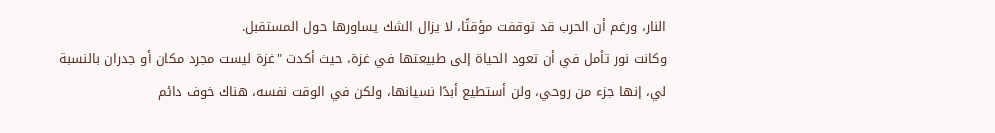النار، ورغم أن الحرب قد توقفت مؤقتًا، لا يزال الشك يساورها حول المستقبل.
وكانت نور تأمل في أن تعود الحياة إلى طبيعتها في غزة، حيث أكدت "غزة ليست مجرد مكان أو جدران بالنسبة لي، إنها جزء من روحي، ولن أستطيع أبدًا نسيانها، ولكن في الوقت نفسه، هناك خوف دائم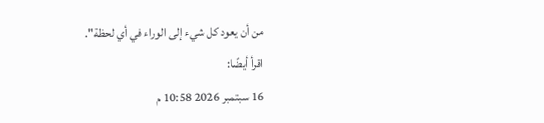من أن يعود كل شيء إلى الوراء في أي لحظة".
اقرأ أيضًا:
16 سبتمبر 2026 10:58 م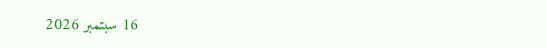16 سبتمبر 2026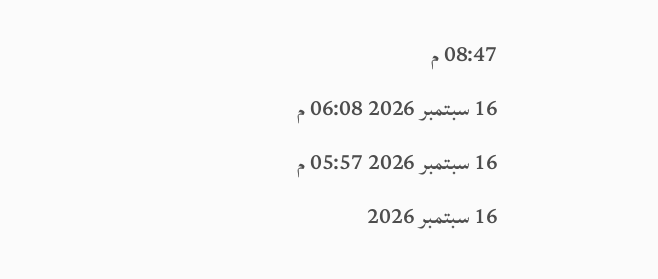08:47 م
16 سبتمبر 2026 06:08 م
16 سبتمبر 2026 05:57 م
16 سبتمبر 2026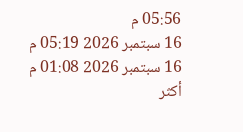05:56 م
16 سبتمبر 2026 05:19 م
16 سبتمبر 2026 01:08 م
أكثر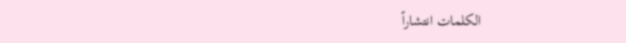الكلمات انتشاراً